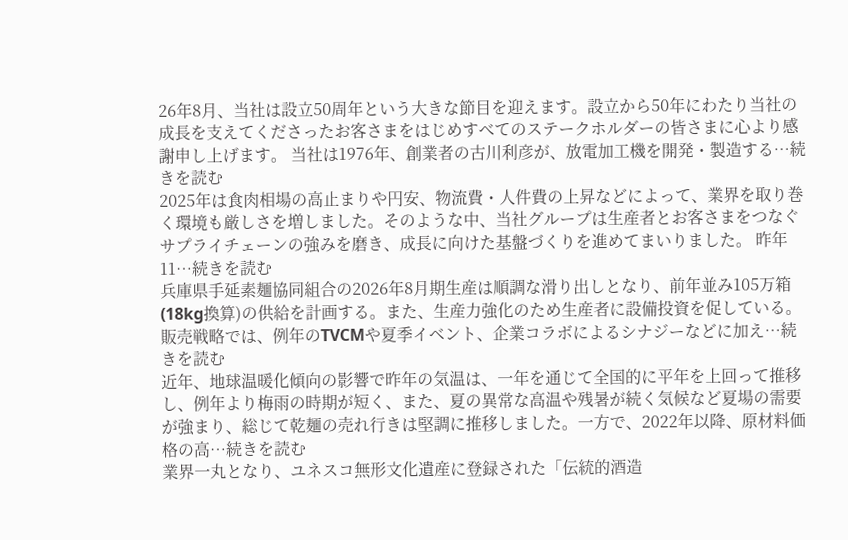26年8月、当社は設立50周年という大きな節目を迎えます。設立から50年にわたり当社の成長を支えてくださったお客さまをはじめすべてのステークホルダーの皆さまに心より感謝申し上げます。 当社は1976年、創業者の古川利彦が、放電加工機を開発・製造する…続きを読む
2025年は食肉相場の高止まりや円安、物流費・人件費の上昇などによって、業界を取り巻く環境も厳しさを増しました。そのような中、当社グループは生産者とお客さまをつなぐサプライチェーンの強みを磨き、成長に向けた基盤づくりを進めてまいりました。 昨年11…続きを読む
兵庫県手延素麺協同組合の2026年8月期生産は順調な滑り出しとなり、前年並み105万箱(18kg換算)の供給を計画する。また、生産力強化のため生産者に設備投資を促している。販売戦略では、例年のTVCMや夏季イベント、企業コラボによるシナジーなどに加え…続きを読む
近年、地球温暖化傾向の影響で昨年の気温は、一年を通じて全国的に平年を上回って推移し、例年より梅雨の時期が短く、また、夏の異常な高温や残暑が続く気候など夏場の需要が強まり、総じて乾麺の売れ行きは堅調に推移しました。一方で、2022年以降、原材料価格の高…続きを読む
業界一丸となり、ユネスコ無形文化遺産に登録された「伝統的酒造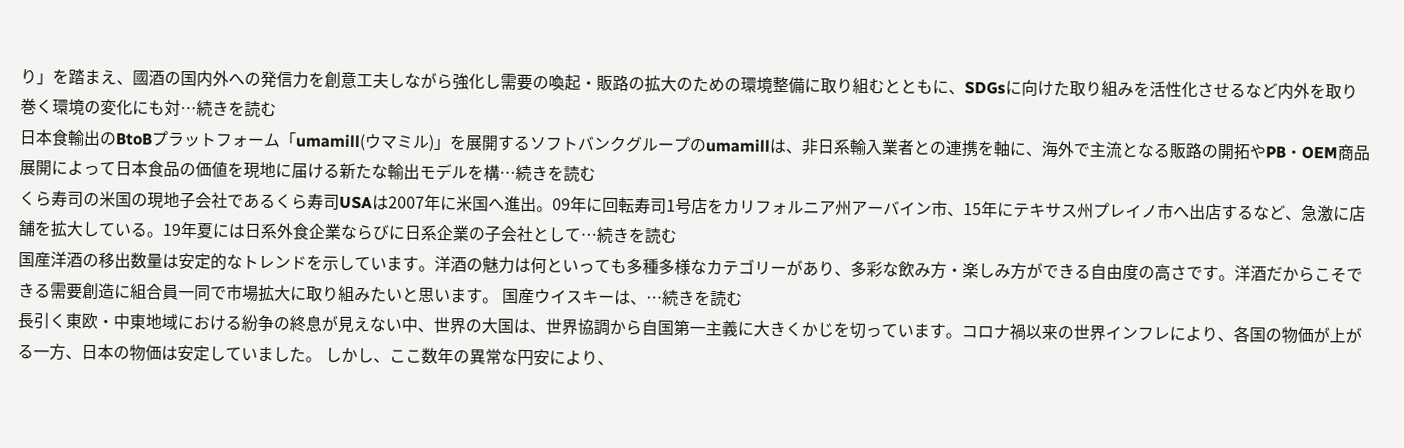り」を踏まえ、國酒の国内外への発信力を創意工夫しながら強化し需要の喚起・販路の拡大のための環境整備に取り組むとともに、SDGsに向けた取り組みを活性化させるなど内外を取り巻く環境の変化にも対…続きを読む
日本食輸出のBtoBプラットフォーム「umamill(ウマミル)」を展開するソフトバンクグループのumamillは、非日系輸入業者との連携を軸に、海外で主流となる販路の開拓やPB・OEM商品展開によって日本食品の価値を現地に届ける新たな輸出モデルを構…続きを読む
くら寿司の米国の現地子会社であるくら寿司USAは2007年に米国へ進出。09年に回転寿司1号店をカリフォルニア州アーバイン市、15年にテキサス州プレイノ市へ出店するなど、急激に店舗を拡大している。19年夏には日系外食企業ならびに日系企業の子会社として…続きを読む
国産洋酒の移出数量は安定的なトレンドを示しています。洋酒の魅力は何といっても多種多様なカテゴリーがあり、多彩な飲み方・楽しみ方ができる自由度の高さです。洋酒だからこそできる需要創造に組合員一同で市場拡大に取り組みたいと思います。 国産ウイスキーは、…続きを読む
長引く東欧・中東地域における紛争の終息が見えない中、世界の大国は、世界協調から自国第一主義に大きくかじを切っています。コロナ禍以来の世界インフレにより、各国の物価が上がる一方、日本の物価は安定していました。 しかし、ここ数年の異常な円安により、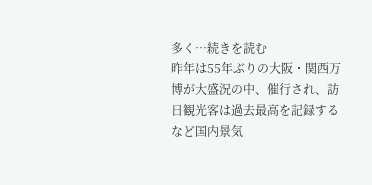多く…続きを読む
昨年は55年ぶりの大阪・関西万博が大盛況の中、催行され、訪日観光客は過去最高を記録するなど国内景気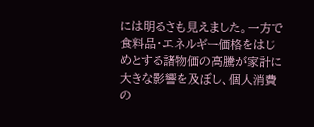には明るさも見えました。一方で食料品・エネルギー価格をはじめとする諸物価の高騰が家計に大きな影響を及ぼし、個人消費の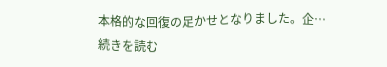本格的な回復の足かせとなりました。企…続きを読む